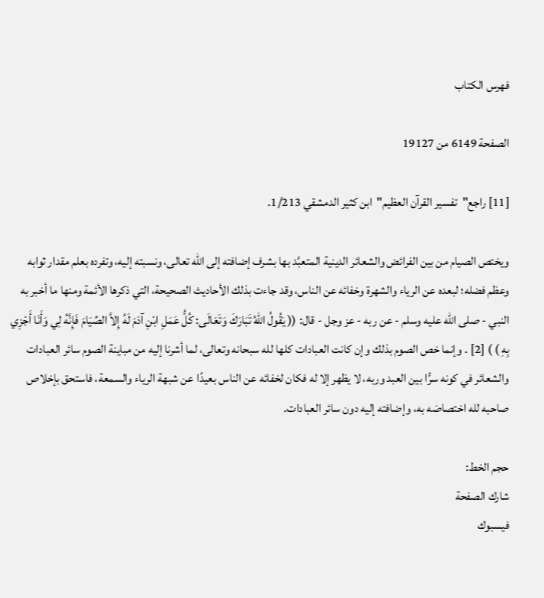فهرس الكتاب

الصفحة 6149 من 19127

[11] راجع"تفسير القرآن العظيم"ابن كثير الدمشقي 1/213.

ويختص الصيام من بين الفرائض والشعائر الدينية المتعبَّد بها بشرف إضافته إلى الله تعالى، ونسبته إليه، وتفرده بعلم مقدار ثوابه وعظم فضله؛ لبعده عن الرياء والشهرة وخفائه عن الناس، وقد جاءت بذلك الأحاديث الصحيحة، التي ذكرها الأئمة ومنها ما أخبر به النبي - صلى الله عليه وسلم - عن ربه - عز وجل - قال: (( يَقُولُ اللهُ تَبَارَكَ وَتَعَالَى: كُلُّ عَمَلِ ابْنِ آدَمَ لَهُ إِلاَّ الصِّيَامَ فَإِنَّهُ لِي وَأَنَا أَجْزِي بِهِ ) ) [2] . وإنما خص الصوم بذلك وإن كانت العبادات كلها لله سبحانه وتعالى، لما أشرنا إليه من مباينة الصوم سائر العبادات والشعائر في كونه سرًّا بين العبد وربه، لا يظهر إلا له فكان لخفائه عن الناس بعيدًا عن شبهة الرياء والسمعة، فاستحق بإخلاص صاحبه لله اختصاصَه به، وإضافته إليه دون سائر العبادات.

حجم الخط:
شارك الصفحة
فيسبوك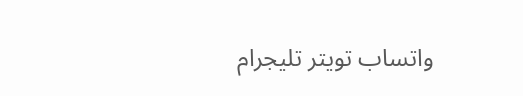واتساب تويتر تليجرام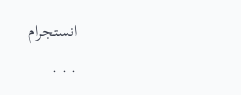انستجرام
. . .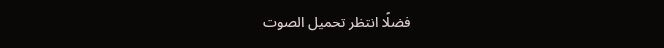فضلًا انتظر تحميل الصوت